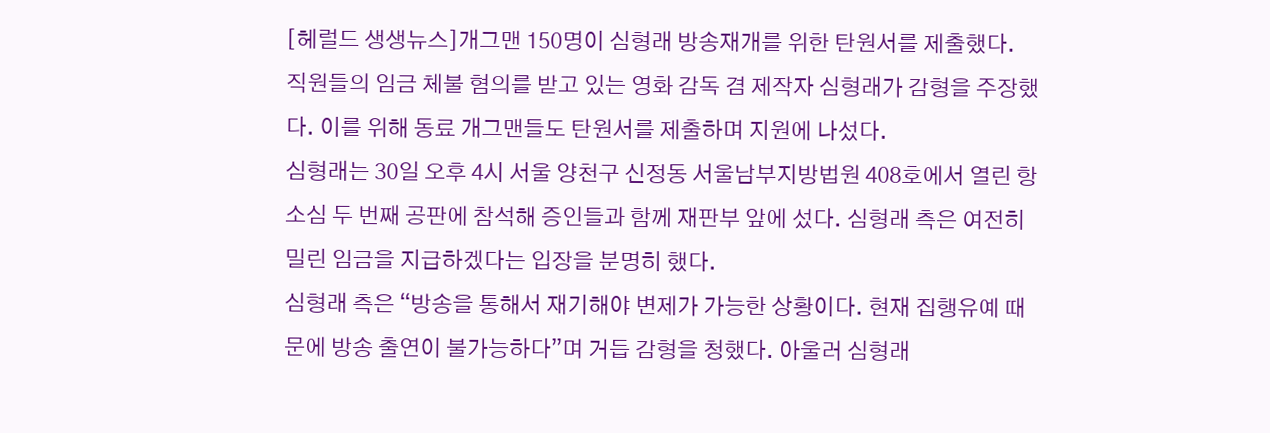[헤럴드 생생뉴스]개그맨 150명이 심형래 방송재개를 위한 탄원서를 제출했다.
직원들의 임금 체불 혐의를 받고 있는 영화 감독 겸 제작자 심형래가 감형을 주장했다. 이를 위해 동료 개그맨들도 탄원서를 제출하며 지원에 나섰다.
심형래는 30일 오후 4시 서울 양천구 신정동 서울남부지방법원 408호에서 열린 항소심 두 번째 공판에 참석해 증인들과 함께 재판부 앞에 섰다. 심형래 측은 여전히 밀린 임금을 지급하겠다는 입장을 분명히 했다.
심형래 측은 “방송을 통해서 재기해야 변제가 가능한 상황이다. 현재 집행유예 때문에 방송 출연이 불가능하다”며 거듭 감형을 청했다. 아울러 심형래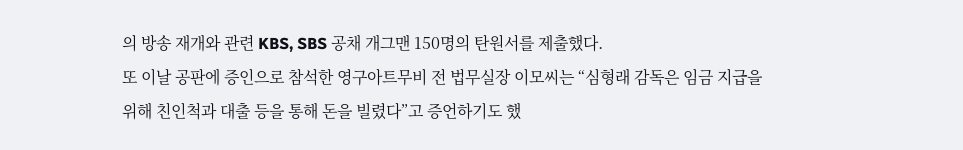의 방송 재개와 관련 KBS, SBS 공채 개그맨 150명의 탄원서를 제출했다.
또 이날 공판에 증인으로 참석한 영구아트무비 전 법무실장 이모씨는 “심형래 감독은 임금 지급을 위해 친인척과 대출 등을 통해 돈을 빌렸다”고 증언하기도 했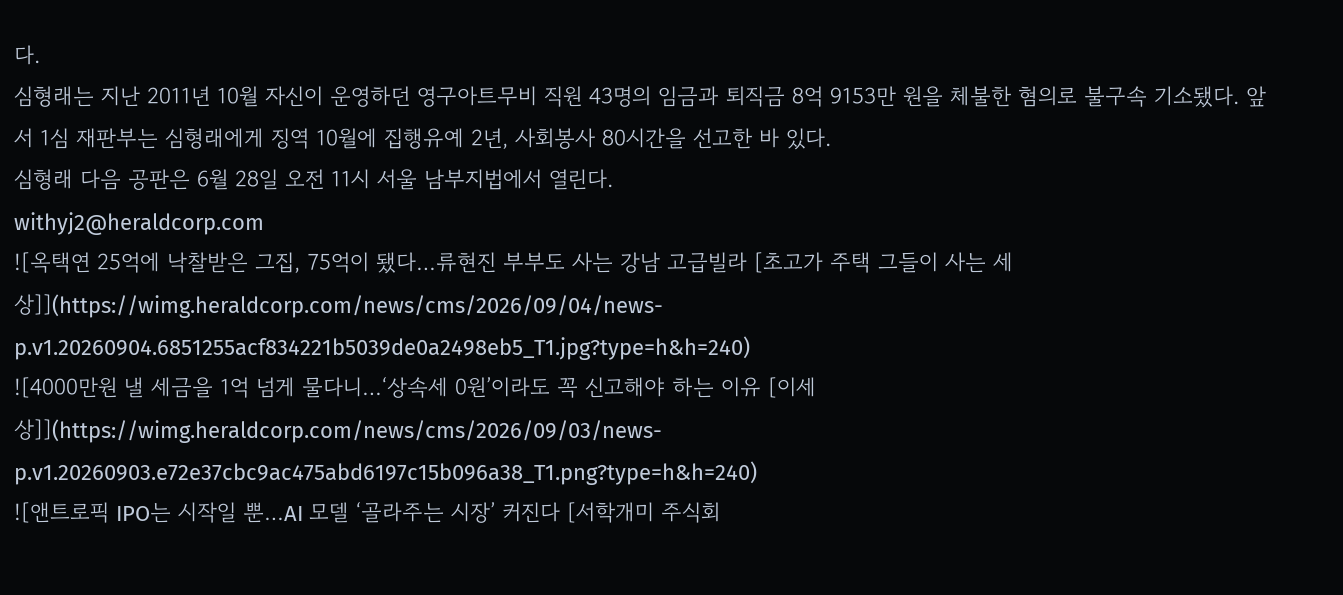다.
심형래는 지난 2011년 10월 자신이 운영하던 영구아트무비 직원 43명의 임금과 퇴직금 8억 9153만 원을 체불한 혐의로 불구속 기소됐다. 앞서 1심 재판부는 심형래에게 징역 10월에 집행유예 2년, 사회봉사 80시간을 선고한 바 있다.
심형래 다음 공판은 6월 28일 오전 11시 서울 남부지법에서 열린다.
withyj2@heraldcorp.com
![옥택연 25억에 낙찰받은 그집, 75억이 됐다…류현진 부부도 사는 강남 고급빌라 [초고가 주택 그들이 사는 세상]](https://wimg.heraldcorp.com/news/cms/2026/09/04/news-p.v1.20260904.6851255acf834221b5039de0a2498eb5_T1.jpg?type=h&h=240)
![4000만원 낼 세금을 1억 넘게 물다니…‘상속세 0원’이라도 꼭 신고해야 하는 이유 [이세상]](https://wimg.heraldcorp.com/news/cms/2026/09/03/news-p.v1.20260903.e72e37cbc9ac475abd6197c15b096a38_T1.png?type=h&h=240)
![앤트로픽 IPO는 시작일 뿐…AI 모델 ‘골라주는 시장’ 커진다 [서학개미 주식회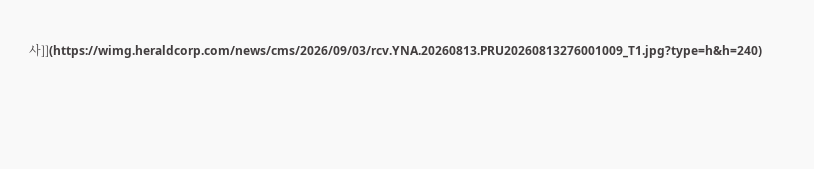사]](https://wimg.heraldcorp.com/news/cms/2026/09/03/rcv.YNA.20260813.PRU20260813276001009_T1.jpg?type=h&h=240)